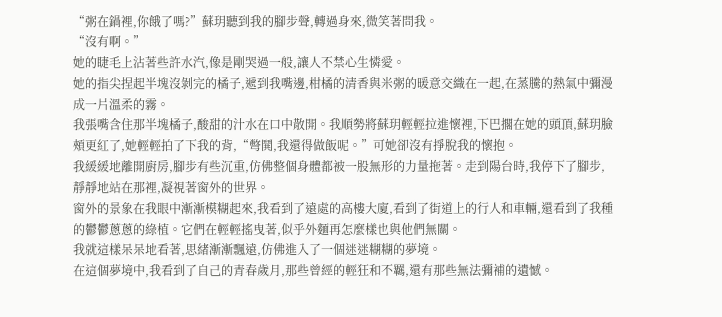“粥在鍋裡,你餓了嗎?”蘇玥聽到我的腳步聲,轉過身來,微笑著問我。
“沒有啊。”
她的睫毛上沾著些許水汽,像是剛哭過一般,讓人不禁心生憐愛。
她的指尖捏起半塊沒剝完的橘子,遞到我嘴邊,柑橘的清香與米粥的暖意交織在一起,在蒸騰的熱氣中彌漫成一片溫柔的霧。
我張嘴含住那半塊橘子,酸甜的汁水在口中散開。我順勢將蘇玥輕輕拉進懷裡,下巴擱在她的頭頂,蘇玥臉頰更紅了,她輕輕拍了下我的背,“彆鬨,我還得做飯呢。”可她卻沒有掙脫我的懷抱。
我緩緩地離開廚房,腳步有些沉重,仿佛整個身體都被一股無形的力量拖著。走到陽台時,我停下了腳步,靜靜地站在那裡,凝視著窗外的世界。
窗外的景象在我眼中漸漸模糊起來,我看到了遠處的高樓大廈,看到了街道上的行人和車輛,還看到了我種的鬱鬱蔥蔥的綠植。它們在輕輕搖曳著,似乎外麵再怎麼樣也與他們無關。
我就這樣呆呆地看著,思緒漸漸飄遠,仿佛進入了一個迷迷糊糊的夢境。
在這個夢境中,我看到了自己的青春歲月,那些曾經的輕狂和不羈,還有那些無法彌補的遺憾。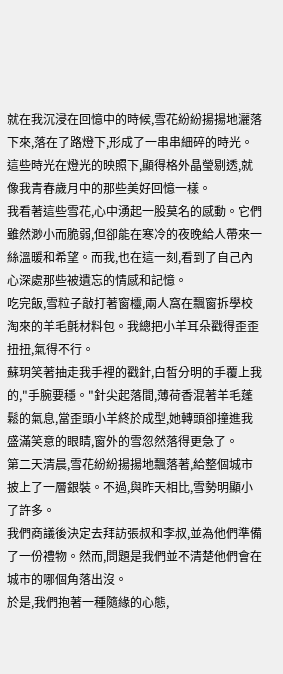就在我沉浸在回憶中的時候,雪花紛紛揚揚地灑落下來,落在了路燈下,形成了一串串細碎的時光。這些時光在燈光的映照下,顯得格外晶瑩剔透,就像我青春歲月中的那些美好回憶一樣。
我看著這些雪花,心中湧起一股莫名的感動。它們雖然渺小而脆弱,但卻能在寒冷的夜晚給人帶來一絲溫暖和希望。而我,也在這一刻,看到了自己內心深處那些被遺忘的情感和記憶。
吃完飯,雪粒子敲打著窗欞,兩人窩在飄窗拆學校淘來的羊毛氈材料包。我總把小羊耳朵戳得歪歪扭扭,氣得不行。
蘇玥笑著抽走我手裡的戳針,白皙分明的手覆上我的,"手腕要穩。"針尖起落間,薄荷香混著羊毛蓬鬆的氣息,當歪頭小羊終於成型,她轉頭卻撞進我盛滿笑意的眼睛,窗外的雪忽然落得更急了。
第二天清晨,雪花紛紛揚揚地飄落著,給整個城市披上了一層銀裝。不過,與昨天相比,雪勢明顯小了許多。
我們商議後決定去拜訪張叔和李叔,並為他們準備了一份禮物。然而,問題是我們並不清楚他們會在城市的哪個角落出沒。
於是,我們抱著一種隨緣的心態,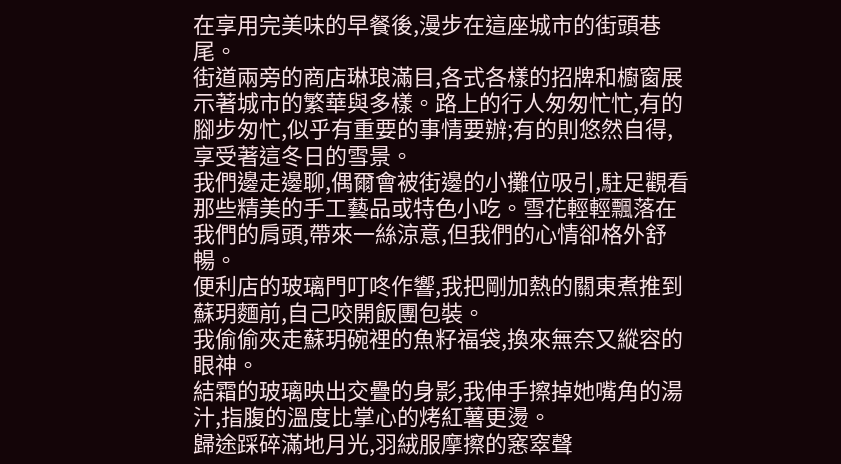在享用完美味的早餐後,漫步在這座城市的街頭巷尾。
街道兩旁的商店琳琅滿目,各式各樣的招牌和櫥窗展示著城市的繁華與多樣。路上的行人匆匆忙忙,有的腳步匆忙,似乎有重要的事情要辦;有的則悠然自得,享受著這冬日的雪景。
我們邊走邊聊,偶爾會被街邊的小攤位吸引,駐足觀看那些精美的手工藝品或特色小吃。雪花輕輕飄落在我們的肩頭,帶來一絲涼意,但我們的心情卻格外舒暢。
便利店的玻璃門叮咚作響,我把剛加熱的關東煮推到蘇玥麵前,自己咬開飯團包裝。
我偷偷夾走蘇玥碗裡的魚籽福袋,換來無奈又縱容的眼神。
結霜的玻璃映出交疊的身影,我伸手擦掉她嘴角的湯汁,指腹的溫度比掌心的烤紅薯更燙。
歸途踩碎滿地月光,羽絨服摩擦的窸窣聲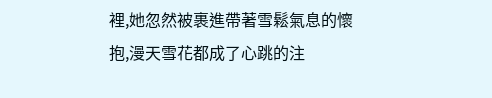裡,她忽然被裹進帶著雪鬆氣息的懷抱,漫天雪花都成了心跳的注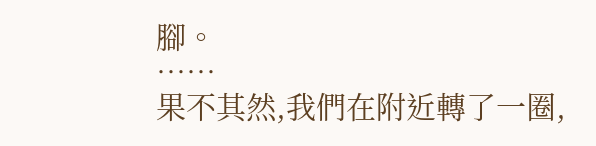腳。
……
果不其然,我們在附近轉了一圈,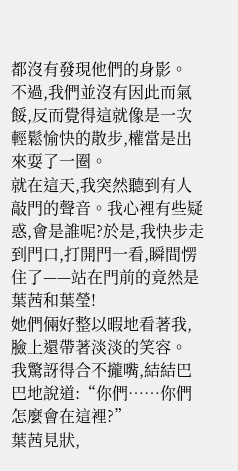都沒有發現他們的身影。
不過,我們並沒有因此而氣餒,反而覺得這就像是一次輕鬆愉快的散步,權當是出來耍了一圈。
就在這天,我突然聽到有人敲門的聲音。我心裡有些疑惑,會是誰呢?於是,我快步走到門口,打開門一看,瞬間愣住了——站在門前的竟然是葉茜和葉瑩!
她們倆好整以暇地看著我,臉上還帶著淡淡的笑容。
我驚訝得合不攏嘴,結結巴巴地說道:“你們……你們怎麼會在這裡?”
葉茜見狀,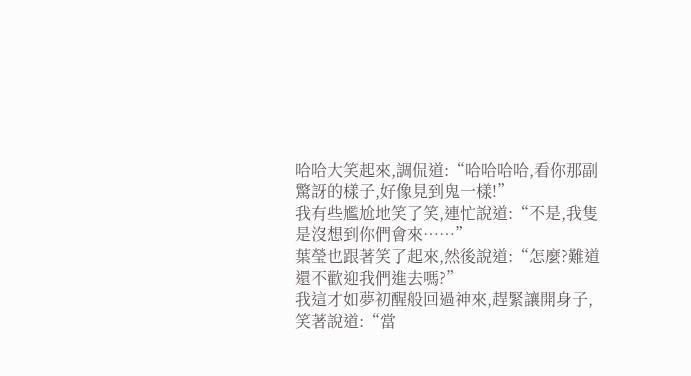哈哈大笑起來,調侃道:“哈哈哈哈,看你那副驚訝的樣子,好像見到鬼一樣!”
我有些尷尬地笑了笑,連忙說道:“不是,我隻是沒想到你們會來……”
葉瑩也跟著笑了起來,然後說道:“怎麼?難道還不歡迎我們進去嗎?”
我這才如夢初醒般回過神來,趕緊讓開身子,笑著說道:“當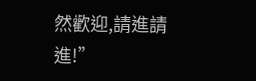然歡迎,請進請進!”